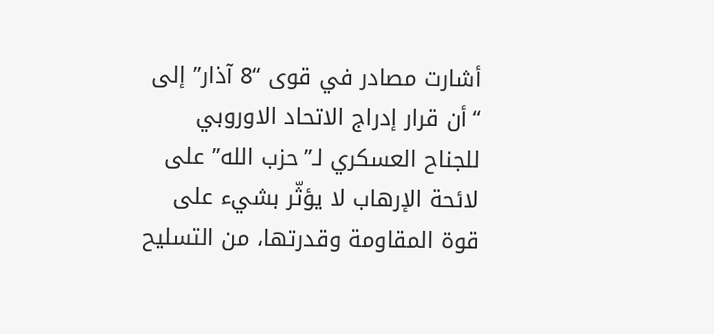أشارت مصادر في قوى “8 آذار” إلى “أن قرار إدراج الاتحاد الاوروبي للجناح العسكري لـ”حزب الله” على لائحة الإرهاب لا يؤثّر بشيء على قوة المقاومة وقدرتها، من التسليح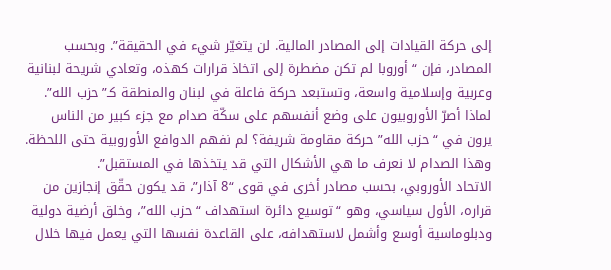إلى حركة القيادات إلى المصادر المالية. لن يتغيّر شيء في الحقيقة”. وبحسب المصادر، فإن “أوروبا لم تكن مضطرة إلى اتخاذ قرارات كهذه، وتعادي شريحة لبنانية وعربية وإسلامية واسعة، وتستبعد حركة فاعلة في لبنان والمنطقة كـ”حزب الله”. لماذا أصرّ الأوروبيون على وضع أنفسهم على سكّة صدام مع جزء كبير من الناس يرون في “حزب الله” حركة مقاومة شريفة؟ لم نفهم الدوافع الأوروبية حتى اللحظة. وهذا الصدام لا نعرف ما هي الأشكال التي قد يتخذها في المستقبل”.
الاتحاد الأوروبي، بحسب مصادر أخرى في قوى “8 آذار”، قد يكون حقّق إنجازين من قراره، الأول سياسي، وهو “توسيع دائرة استهداف “حزب الله”، وخلق أرضية دولية ودبلوماسية أوسع وأشمل لاستهدافه، على القاعدة نفسها التي يعمل فيها خلال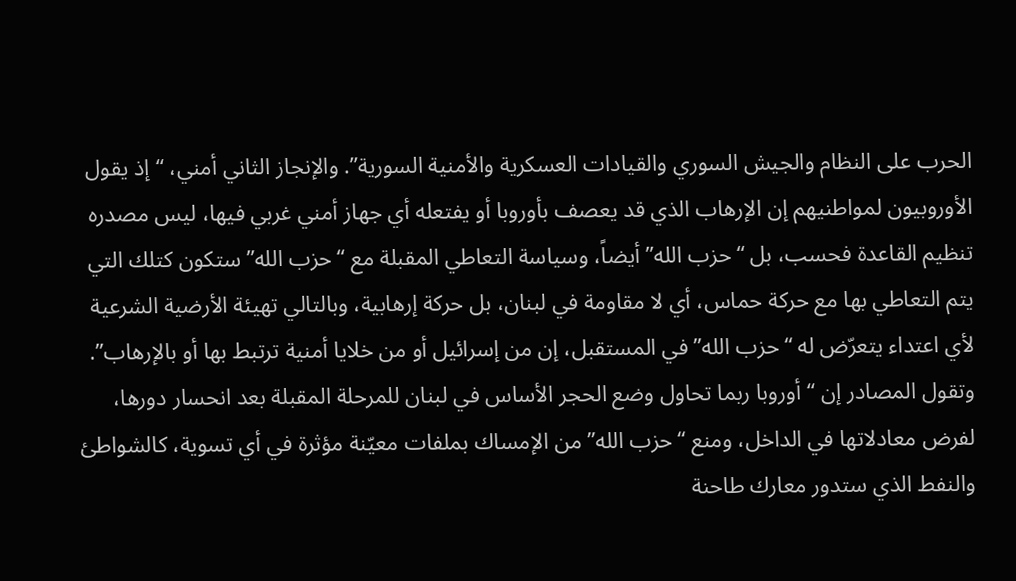الحرب على النظام والجيش السوري والقيادات العسكرية والأمنية السورية”. والإنجاز الثاني أمني، “إذ يقول الأوروبيون لمواطنيهم إن الإرهاب الذي قد يعصف بأوروبا أو يفتعله أي جهاز أمني غربي فيها، ليس مصدره تنظيم القاعدة فحسب، بل “حزب الله” أيضاً، وسياسة التعاطي المقبلة مع “حزب الله” ستكون كتلك التي يتم التعاطي بها مع حركة حماس، أي لا مقاومة في لبنان، بل حركة إرهابية، وبالتالي تهيئة الأرضية الشرعية لأي اعتداء يتعرّض له “حزب الله” في المستقبل، إن من إسرائيل أو من خلايا أمنية ترتبط بها أو بالإرهاب”. وتقول المصادر إن “أوروبا ربما تحاول وضع الحجر الأساس في لبنان للمرحلة المقبلة بعد انحسار دورها، لفرض معادلاتها في الداخل، ومنع “حزب الله” من الإمساك بملفات معيّنة مؤثرة في أي تسوية، كالشواطئ والنفط الذي ستدور معارك طاحنة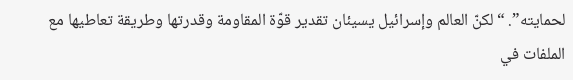لحمايته”. “لكنّ العالم وإسرائيل يسيئان تقدير قوّة المقاومة وقدرتها وطريقة تعاطيها مع الملفات في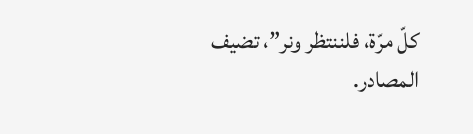كلّ مرّة، فلننتظر ونر”، تضيف المصادر.